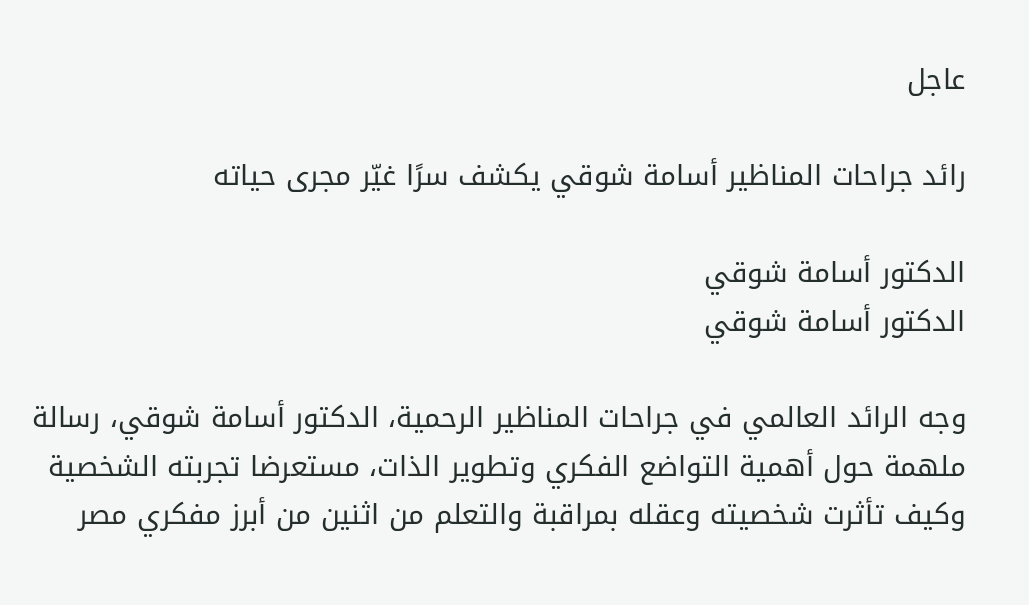عاجل

رائد جراحات المناظير أسامة شوقي يكشف سرًا غيّر مجرى حياته

الدكتور أسامة شوقي
الدكتور أسامة شوقي

وجه الرائد العالمي في جراحات المناظير الرحمية، الدكتور أسامة شوقي، رسالة ملهمة حول أهمية التواضع الفكري وتطوير الذات، مستعرضا تجربته الشخصية وكيف تأثرت شخصيته وعقله بمراقبة والتعلم من اثنين من أبرز مفكري مصر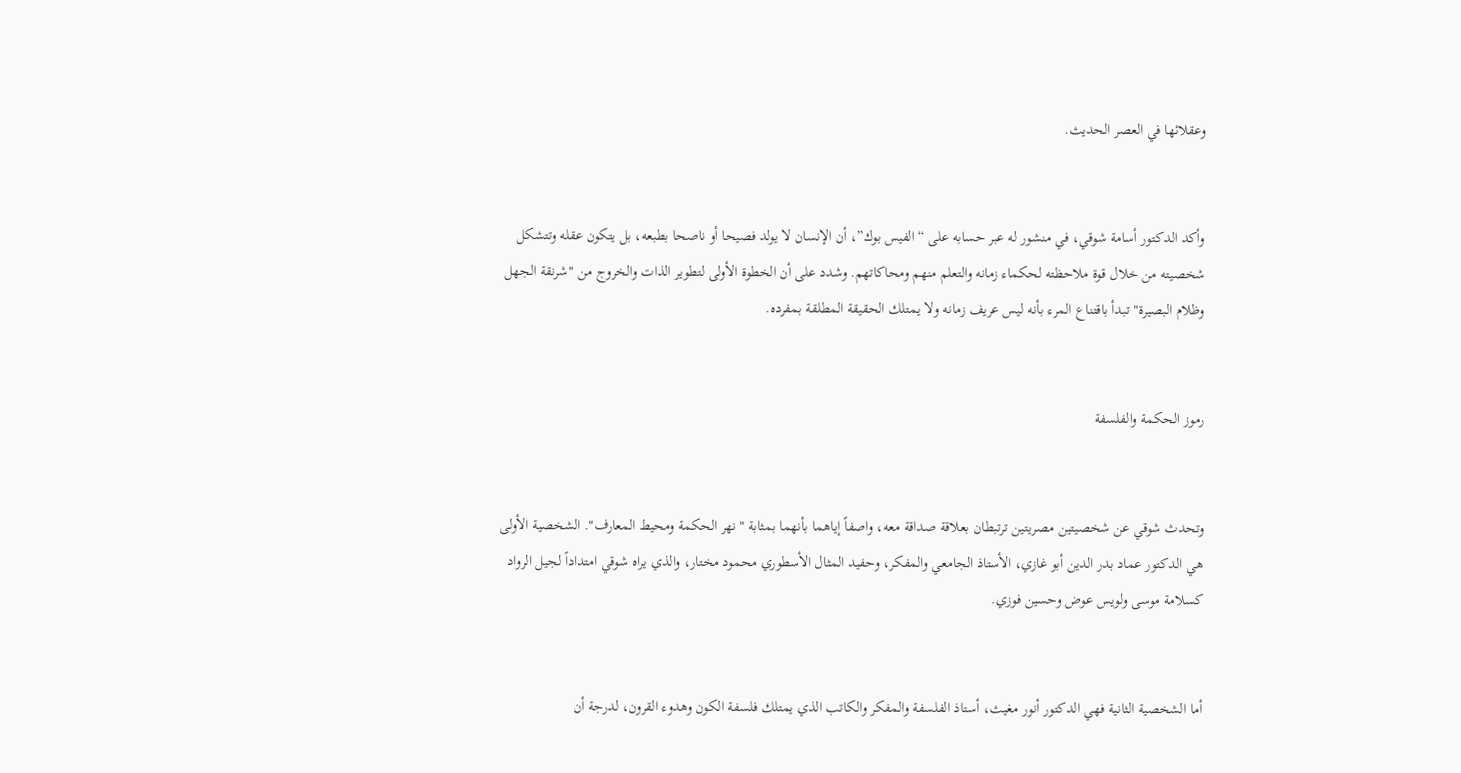وعقلائها في العصر الحديث.


وأكد الدكتور أسامة شوقي، في منشور له عبر حسابه على “الفيس بوك”، أن الإنسان لا يولد فصيحا أو ناصحا بطبعه، بل يتكون عقله وتتشكل شخصيته من خلال قوة ملاحظته لحكماء زمانه والتعلم منهم ومحاكاتهم. وشدد على أن الخطوة الأولى لتطوير الذات والخروج من "شرنقة الجهل وظلام البصيرة" تبدأ باقتناع المرء بأنه ليس عريف زمانه ولا يمتلك الحقيقة المطلقة بمفرده.


رموز الحكمة والفلسفة


وتحدث شوقي عن شخصيتين مصريتين ترتبطان بعلاقة صداقة معه، واصفاً إياهما بأنهما بمثابة "نهر الحكمة ومحيط المعارف". الشخصية الأولى هي الدكتور عماد بدر الدين أبو غازي، الأستاذ الجامعي والمفكر، وحفيد المثال الأسطوري محمود مختار، والذي يراه شوقي امتداداً لجيل الرواد كسلامة موسى ولويس عوض وحسين فوزي.


أما الشخصية الثانية فهي الدكتور أنور مغيث، أستاذ الفلسفة والمفكر والكاتب الذي يمتلك فلسفة الكون وهدوء القرون، لدرجة أن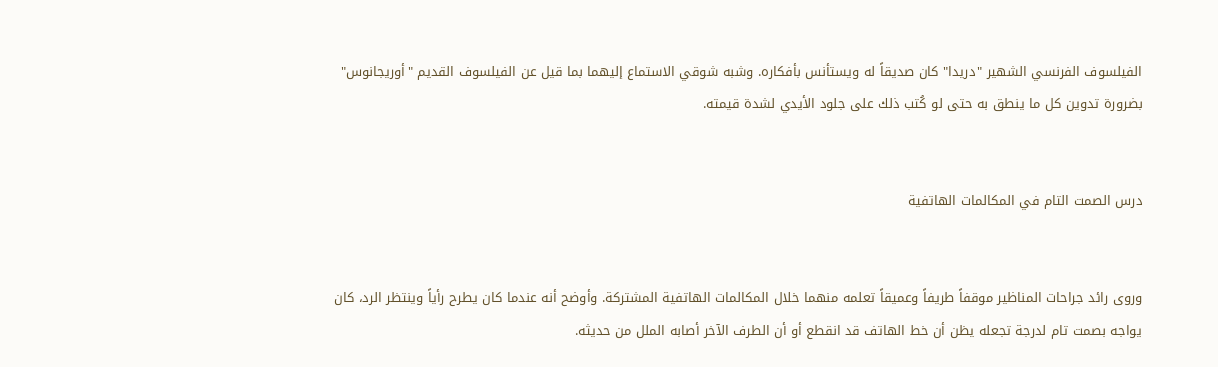الفيلسوف الفرنسي الشهير "دريدا" كان صديقاً له ويستأنس بأفكاره. وشبه شوقي الاستماع إليهما بما قيل عن الفيلسوف القديم "أوريجانوس" بضرورة تدوين كل ما ينطق به حتى لو كُتب ذلك على جلود الأيدي لشدة قيمته.


درس الصمت التام في المكالمات الهاتفية


وروى رائد جراحات المناظير موقفاً طريفاً وعميقاً تعلمه منهما خلال المكالمات الهاتفية المشتركة. وأوضح أنه عندما كان يطرح رأياً وينتظر الرد، كان يواجه بصمت تام لدرجة تجعله يظن أن خط الهاتف قد انقطع أو أن الطرف الآخر أصابه الملل من حديثه.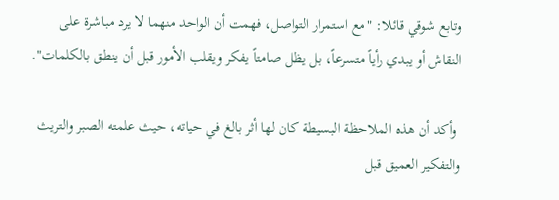وتابع شوقي قائلا: "مع استمرار التواصل، فهمت أن الواحد منهما لا يرد مباشرة على النقاش أو يبدي رأياً متسرعاً، بل يظل صامتاً يفكر ويقلب الأمور قبل أن ينطق بالكلمات".

 وأكد أن هذه الملاحظة البسيطة كان لها أثر بالغ في حياته، حيث علمته الصبر والتريث والتفكير العميق قبل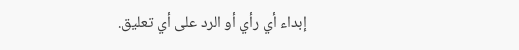إبداء أي رأي أو الرد على أي تعليق.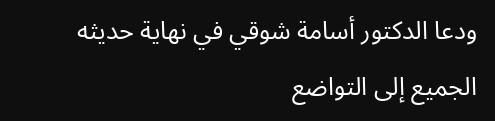ودعا الدكتور أسامة شوقي في نهاية حديثه الجميع إلى التواضع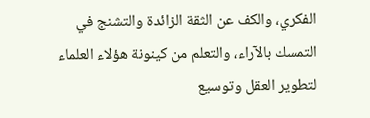الفكري، والكف عن الثقة الزائدة والتشنج في التمسك بالآراء، والتعلم من كينونة هؤلاء العلماء لتطوير العقل وتوسيع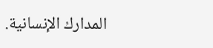المدارك الإنسانية.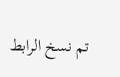تم نسخ الرابط